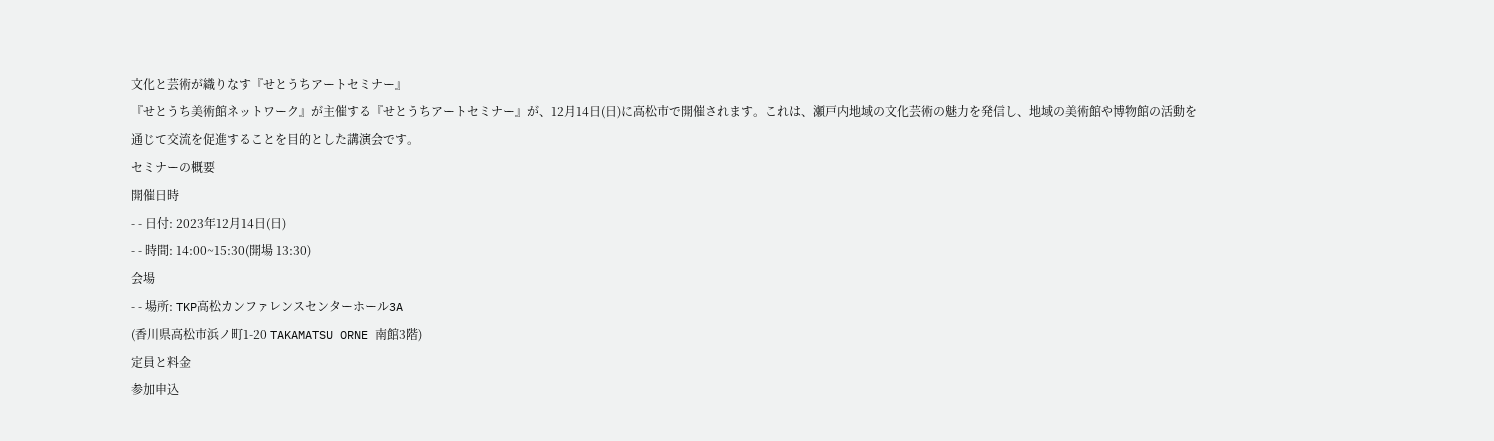文化と芸術が織りなす『せとうちアートセミナー』
『せとうち美術館ネットワーク』が主催する『せとうちアートセミナー』が、12月14日(日)に高松市で開催されます。これは、瀬戸内地域の文化芸術の魅力を発信し、地域の美術館や博物館の活動を通じて交流を促進することを目的とした講演会です。
セミナーの概要
開催日時
- - 日付: 2023年12月14日(日)
- - 時間: 14:00~15:30(開場 13:30)
会場
- - 場所: TKP高松カンファレンスセンターホール3A
(香川県高松市浜ノ町1-20 TAKAMATSU ORNE 南館3階)
定員と料金
参加申込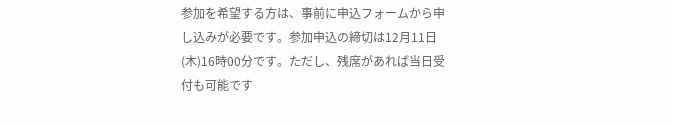参加を希望する方は、事前に申込フォームから申し込みが必要です。参加申込の締切は12月11日(木)16時00分です。ただし、残席があれば当日受付も可能です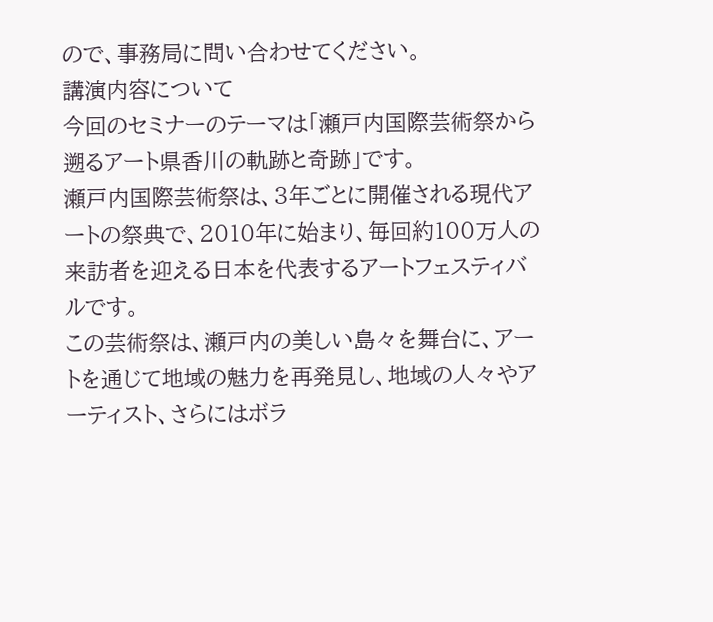ので、事務局に問い合わせてください。
講演内容について
今回のセミナーのテーマは「瀬戸内国際芸術祭から遡るアート県香川の軌跡と奇跡」です。
瀬戸内国際芸術祭は、3年ごとに開催される現代アートの祭典で、2010年に始まり、毎回約100万人の来訪者を迎える日本を代表するアートフェスティバルです。
この芸術祭は、瀬戸内の美しい島々を舞台に、アートを通じて地域の魅力を再発見し、地域の人々やアーティスト、さらにはボラ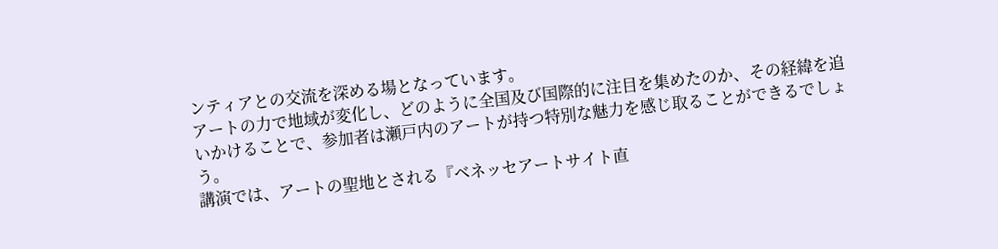ンティアとの交流を深める場となっています。
アートの力で地域が変化し、どのように全国及び国際的に注目を集めたのか、その経緯を追いかけることで、参加者は瀬戸内のアートが持つ特別な魅力を感じ取ることができるでしょう。
講演では、アートの聖地とされる『ベネッセアートサイト直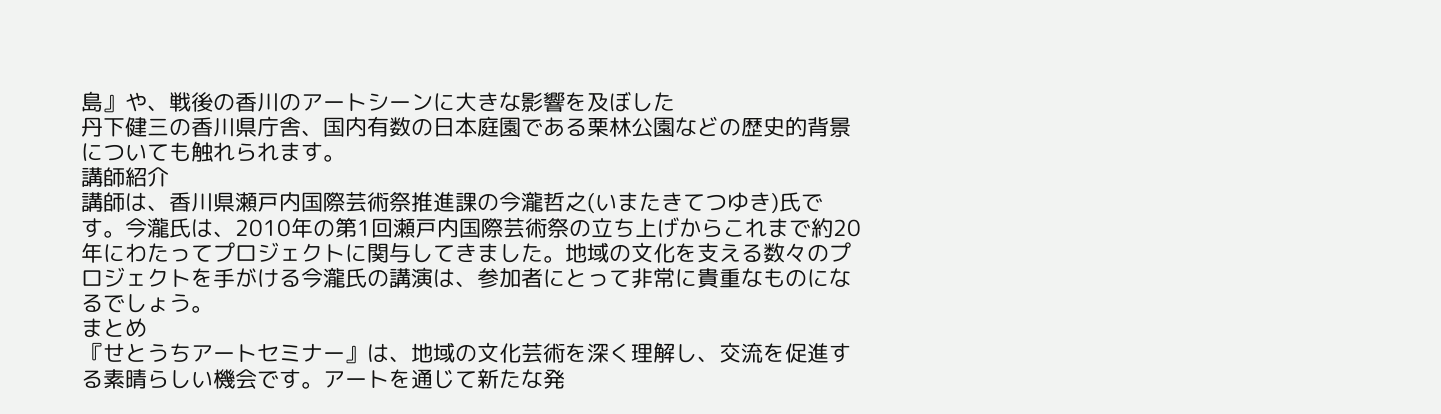島』や、戦後の香川のアートシーンに大きな影響を及ぼした
丹下健三の香川県庁舎、国内有数の日本庭園である栗林公園などの歴史的背景についても触れられます。
講師紹介
講師は、香川県瀬戸内国際芸術祭推進課の今瀧哲之(いまたきてつゆき)氏です。今瀧氏は、2010年の第1回瀬戸内国際芸術祭の立ち上げからこれまで約20年にわたってプロジェクトに関与してきました。地域の文化を支える数々のプロジェクトを手がける今瀧氏の講演は、参加者にとって非常に貴重なものになるでしょう。
まとめ
『せとうちアートセミナー』は、地域の文化芸術を深く理解し、交流を促進する素晴らしい機会です。アートを通じて新たな発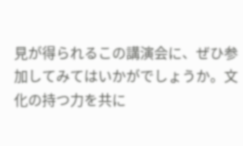見が得られるこの講演会に、ぜひ参加してみてはいかがでしょうか。文化の持つ力を共に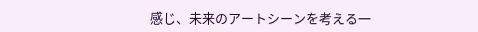感じ、未来のアートシーンを考える一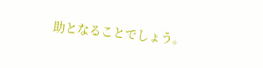助となることでしょう。